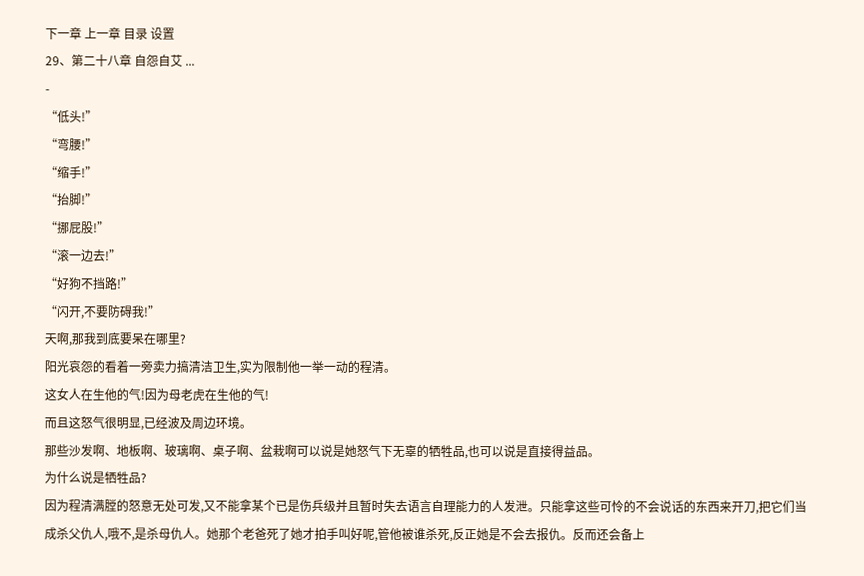下一章 上一章 目录 设置
29、第二十八章 自怨自艾 ...
-
“低头!”
“弯腰!”
“缩手!”
“抬脚!”
“挪屁股!”
“滚一边去!”
“好狗不挡路!”
“闪开,不要防碍我!”
天啊,那我到底要呆在哪里?
阳光哀怨的看着一旁卖力搞清洁卫生,实为限制他一举一动的程清。
这女人在生他的气!因为母老虎在生他的气!
而且这怒气很明显,已经波及周边环境。
那些沙发啊、地板啊、玻璃啊、桌子啊、盆栽啊可以说是她怒气下无辜的牺牲品,也可以说是直接得益品。
为什么说是牺牲品?
因为程清满膛的怒意无处可发,又不能拿某个已是伤兵级并且暂时失去语言自理能力的人发泄。只能拿这些可怜的不会说话的东西来开刀,把它们当成杀父仇人,哦不,是杀母仇人。她那个老爸死了她才拍手叫好呢,管他被谁杀死,反正她是不会去报仇。反而还会备上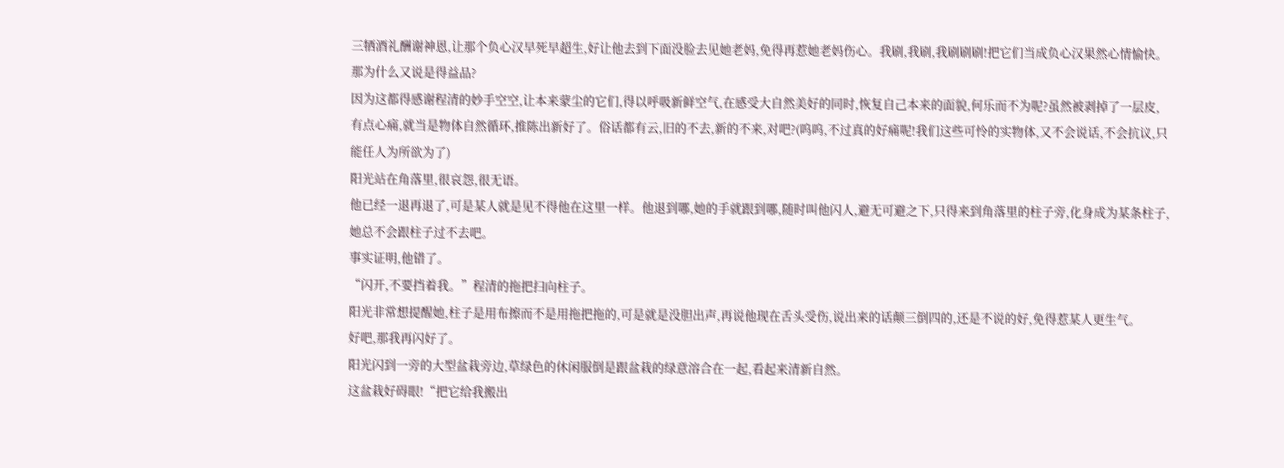三牺酒礼酬谢神恩,让那个负心汉早死早超生,好让他去到下面没脸去见她老妈,免得再惹她老妈伤心。我刷,我刷,我刷刷刷!把它们当成负心汉果然心情愉快。
那为什么又说是得益品?
因为这都得感谢程清的妙手空空,让本来蒙尘的它们,得以呼吸新鲜空气,在感受大自然美好的同时,恢复自己本来的面貌,何乐而不为呢?虽然被剥掉了一层皮,有点心痛,就当是物体自然循环,推陈出新好了。俗话都有云,旧的不去,新的不来,对吧?(呜呜,不过真的好痛呢!我们这些可怜的实物体,又不会说话,不会抗议,只能任人为所欲为了)
阳光站在角落里,很哀怨,很无语。
他已经一退再退了,可是某人就是见不得他在这里一样。他退到哪,她的手就跟到哪,随时叫他闪人,避无可避之下,只得来到角落里的柱子旁,化身成为某条柱子,她总不会跟柱子过不去吧。
事实证明,他错了。
“闪开,不要挡着我。”程清的拖把扫向柱子。
阳光非常想提醒她,柱子是用布擦而不是用拖把拖的,可是就是没胆出声,再说他现在舌头受伤,说出来的话颠三倒四的,还是不说的好,免得惹某人更生气。
好吧,那我再闪好了。
阳光闪到一旁的大型盆栽旁边,草绿色的休闲服倒是跟盆栽的绿意溶合在一起,看起来清新自然。
这盆栽好碍眼!“把它给我搬出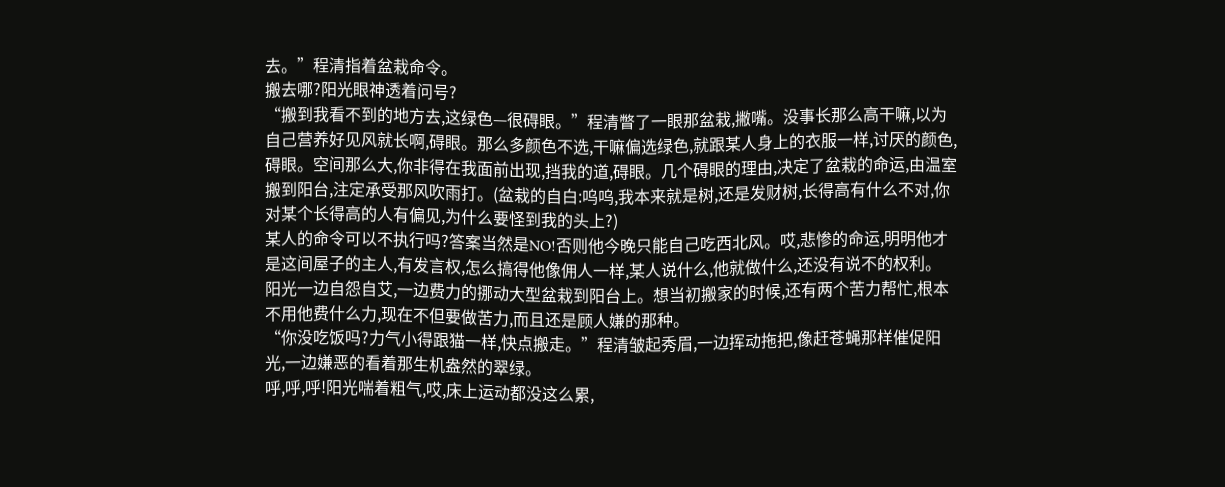去。”程清指着盆栽命令。
搬去哪?阳光眼神透着问号?
“搬到我看不到的地方去,这绿色—很碍眼。”程清瞥了一眼那盆栽,撇嘴。没事长那么高干嘛,以为自己营养好见风就长啊,碍眼。那么多颜色不选,干嘛偏选绿色,就跟某人身上的衣服一样,讨厌的颜色,碍眼。空间那么大,你非得在我面前出现,挡我的道,碍眼。几个碍眼的理由,决定了盆栽的命运,由温室搬到阳台,注定承受那风吹雨打。(盆栽的自白:呜呜,我本来就是树,还是发财树,长得高有什么不对,你对某个长得高的人有偏见,为什么要怪到我的头上?)
某人的命令可以不执行吗?答案当然是NO!否则他今晚只能自己吃西北风。哎,悲惨的命运,明明他才是这间屋子的主人,有发言权,怎么搞得他像佣人一样,某人说什么,他就做什么,还没有说不的权利。
阳光一边自怨自艾,一边费力的挪动大型盆栽到阳台上。想当初搬家的时候,还有两个苦力帮忙,根本不用他费什么力,现在不但要做苦力,而且还是顾人嫌的那种。
“你没吃饭吗?力气小得跟猫一样,快点搬走。”程清皱起秀眉,一边挥动拖把,像赶苍蝇那样催促阳光,一边嫌恶的看着那生机盎然的翠绿。
呼,呼,呼!阳光喘着粗气,哎,床上运动都没这么累,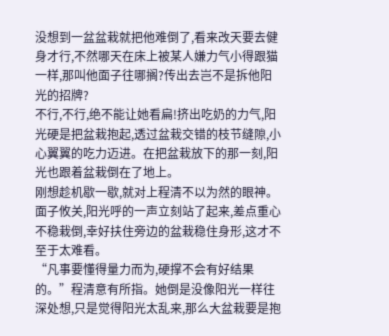没想到一盆盆栽就把他难倒了,看来改天要去健身才行,不然哪天在床上被某人嫌力气小得跟猫一样,那叫他面子往哪搁?传出去岂不是拆他阳光的招牌?
不行,不行,绝不能让她看扁!挤出吃奶的力气,阳光硬是把盆栽抱起,透过盆栽交错的枝节缝隙,小心翼翼的吃力迈进。在把盆栽放下的那一刻,阳光也跟着盆栽倒在了地上。
刚想趁机歇一歇,就对上程清不以为然的眼神。面子攸关,阳光呼的一声立刻站了起来,差点重心不稳栽倒,幸好扶住旁边的盆栽稳住身形,这才不至于太难看。
“凡事要懂得量力而为,硬撑不会有好结果的。”程清意有所指。她倒是没像阳光一样往深处想,只是觉得阳光太乱来,那么大盆栽要是抱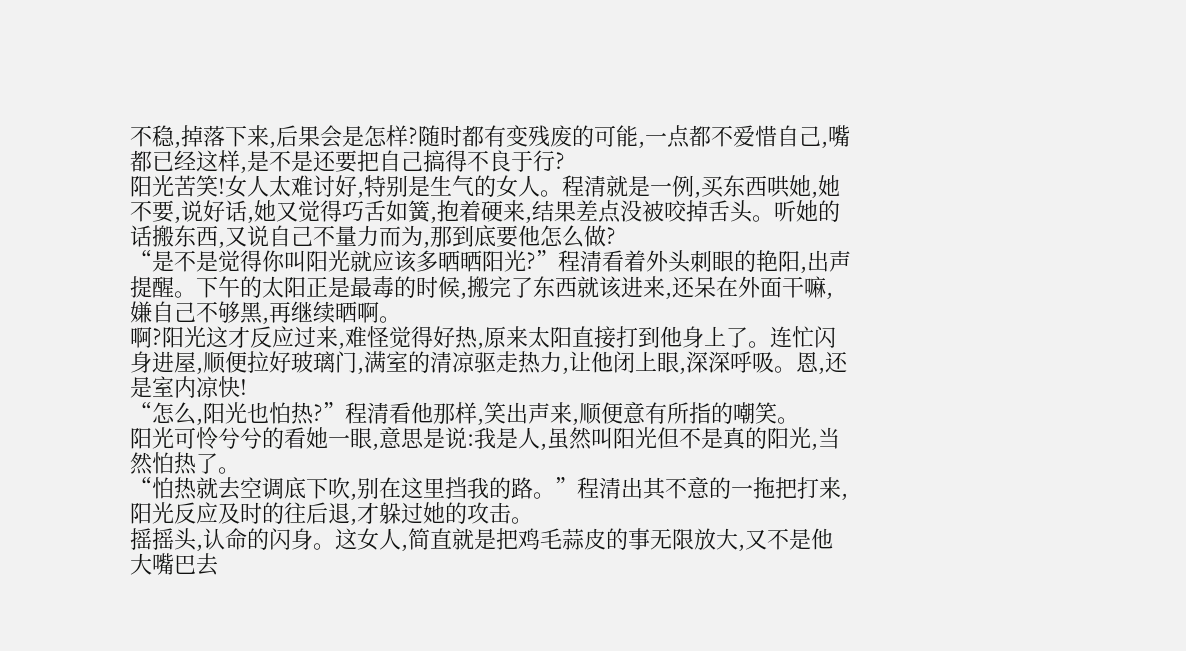不稳,掉落下来,后果会是怎样?随时都有变残废的可能,一点都不爱惜自己,嘴都已经这样,是不是还要把自己搞得不良于行?
阳光苦笑!女人太难讨好,特别是生气的女人。程清就是一例,买东西哄她,她不要,说好话,她又觉得巧舌如簧,抱着硬来,结果差点没被咬掉舌头。听她的话搬东西,又说自己不量力而为,那到底要他怎么做?
“是不是觉得你叫阳光就应该多晒晒阳光?”程清看着外头刺眼的艳阳,出声提醒。下午的太阳正是最毒的时候,搬完了东西就该进来,还呆在外面干嘛,嫌自己不够黑,再继续晒啊。
啊?阳光这才反应过来,难怪觉得好热,原来太阳直接打到他身上了。连忙闪身进屋,顺便拉好玻璃门,满室的清凉驱走热力,让他闭上眼,深深呼吸。恩,还是室内凉快!
“怎么,阳光也怕热?”程清看他那样,笑出声来,顺便意有所指的嘲笑。
阳光可怜兮兮的看她一眼,意思是说:我是人,虽然叫阳光但不是真的阳光,当然怕热了。
“怕热就去空调底下吹,别在这里挡我的路。”程清出其不意的一拖把打来,阳光反应及时的往后退,才躲过她的攻击。
摇摇头,认命的闪身。这女人,简直就是把鸡毛蒜皮的事无限放大,又不是他大嘴巴去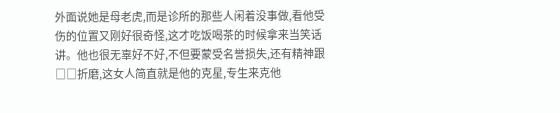外面说她是母老虎,而是诊所的那些人闲着没事做,看他受伤的位置又刚好很奇怪,这才吃饭喝茶的时候拿来当笑话讲。他也很无辜好不好,不但要蒙受名誉损失,还有精神跟□□折磨,这女人简直就是他的克星,专生来克他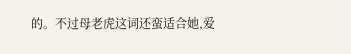的。不过母老虎这词还蛮适合她,爱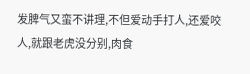发脾气又蛮不讲理,不但爱动手打人,还爱咬人,就跟老虎没分别,肉食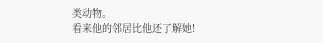类动物。
看来他的邻居比他还了解她!